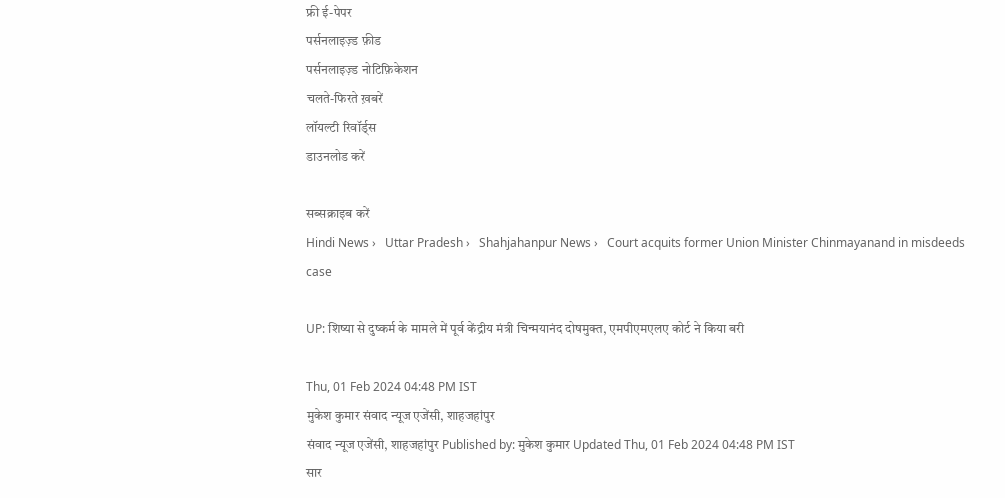फ्री ई-पेपर
पर्सनलाइज़्ड फ़ीड
पर्सनलाइज़्ड नोटिफ़िकेशन
चलते-फिरते ख़बरें
लॉयल्टी रिवॉर्ड्स
डाउनलोड करें

सब्सक्राइब करें
Hindi News ›   Uttar Pradesh ›   Shahjahanpur News ›   Court acquits former Union Minister Chinmayanand in misdeeds case

UP: शिष्या से दुष्कर्म के मामले में पूर्व केंद्रीय मंत्री चिन्मयानंद दोषमुक्त, एमपीएमएलए कोर्ट ने किया बरी

Thu, 01 Feb 2024 04:48 PM IST
मुकेश कुमार संवाद न्यूज एजेंसी, शाहजहांपुर
संवाद न्यूज एजेंसी, शाहजहांपुर Published by: मुकेश कुमार Updated Thu, 01 Feb 2024 04:48 PM IST
सार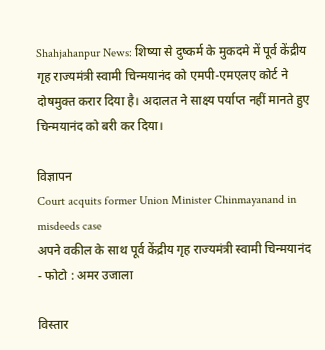Shahjahanpur News: शिष्या से दुष्कर्म के मुकदमे में पूर्व केंद्रीय गृह राज्यमंत्री स्वामी चिन्मयानंद को एमपी-एमएलए कोर्ट ने दोषमुक्त करार दिया है। अदालत ने साक्ष्य पर्याप्त नहीं मानते हुए चिन्मयानंद को बरी कर दिया।

विज्ञापन
Court acquits former Union Minister Chinmayanand in misdeeds case
अपने वकील के साथ पूर्व केंद्रीय गृह राज्यमंत्री स्वामी चिन्मयानंद - फोटो : अमर उजाला

विस्तार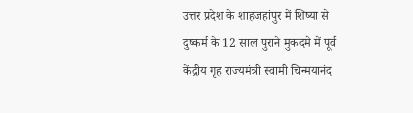उत्तर प्रदेश के शाहजहांपुर में शिष्या से दुष्कर्म के 12 साल पुराने मुकदमे में पूर्व केंद्रीय गृह राज्यमंत्री स्वामी चिन्मयानंद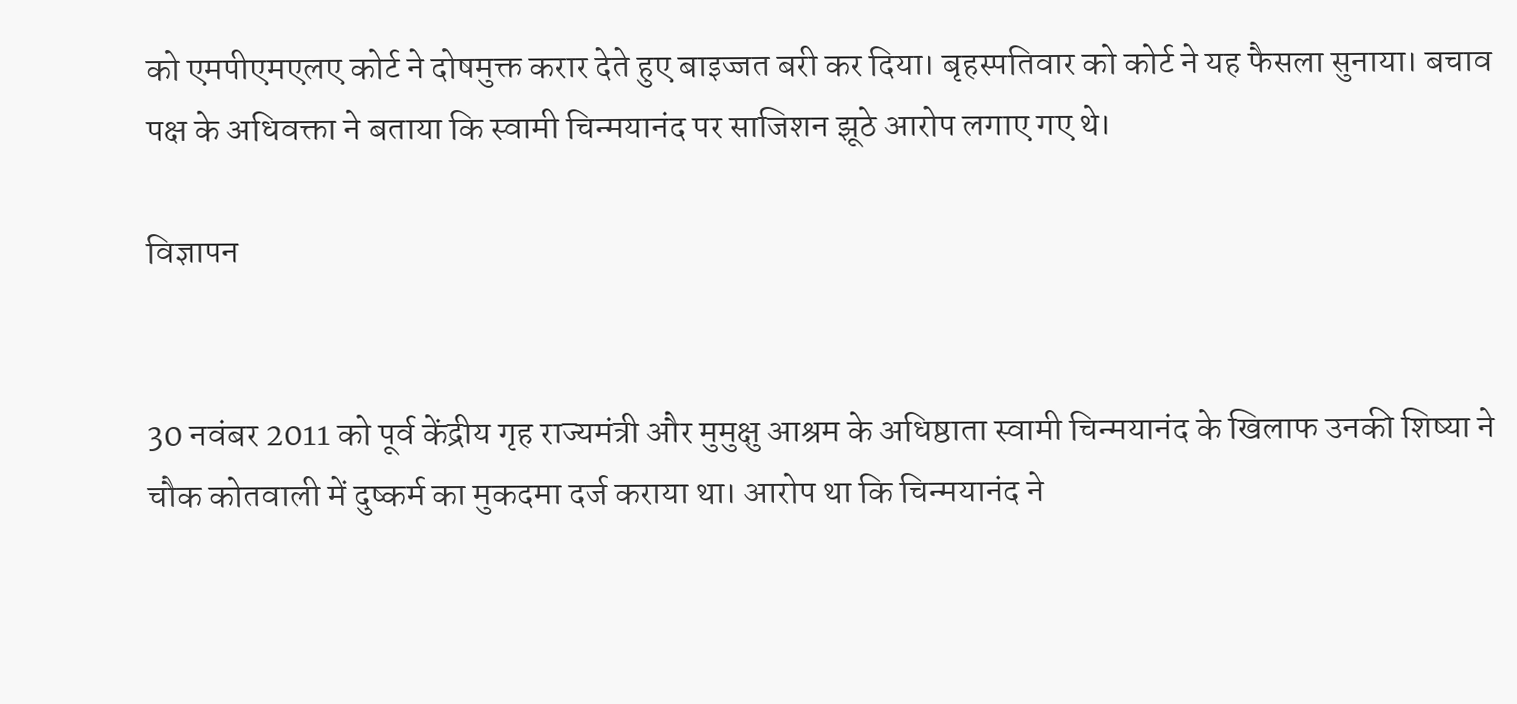को एमपीएमएलए कोर्ट ने दोषमुक्त करार देते हुए बाइज्जत बरी कर दिया। बृहस्पतिवार को कोर्ट ने यह फैसला सुनाया। बचाव पक्ष के अधिवक्ता ने बताया कि स्वामी चिन्मयानंद पर साजिशन झूठे आरोप लगाए गए थे।

विज्ञापन


30 नवंबर 2011 को पूर्व केंद्रीय गृह राज्यमंत्री और मुमुक्षु आश्रम के अधिष्ठाता स्वामी चिन्मयानंद के खिलाफ उनकी शिष्या ने चौक कोतवाली में दुष्कर्म का मुकदमा दर्ज कराया था। आरोप था कि चिन्मयानंद ने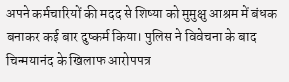अपने कर्मचारियों की मदद से शिष्या को मुमुक्षु आश्रम में बंधक बनाकर कई बार दुष्कर्म किया। पुलिस ने विवेचना के बाद चिन्मयानंद के खिलाफ आरोपपत्र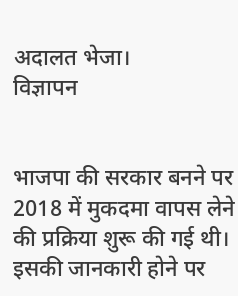अदालत भेजा।
विज्ञापन


भाजपा की सरकार बनने पर 2018 में मुकदमा वापस लेने की प्रक्रिया शुरू की गई थी। इसकी जानकारी होने पर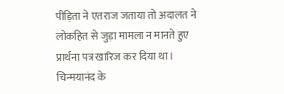पीड़िता ने एतराज जताया तो अदालत ने लोकहित से जुड़ा मामला न मानते हुए प्रार्थना पत्र खारिज कर दिया था। चिन्मयानंद के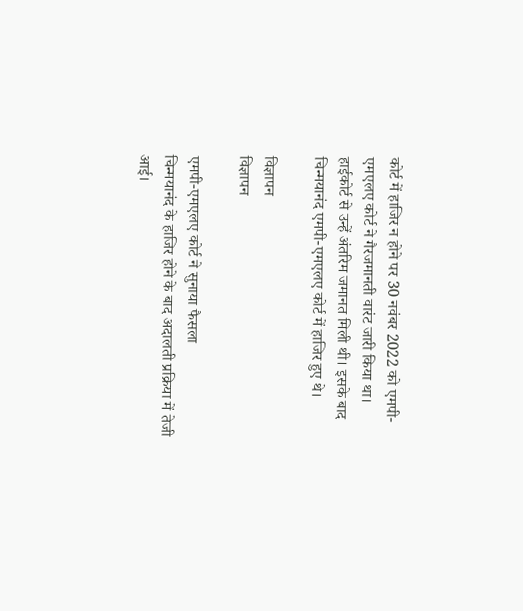कोर्ट में हाजिर न होने पर 30 नवंबर 2022 को एमपी-एमएलए कोर्ट ने गैरजमानती वारंट जारी किया था। हाईकोर्ट से उन्हें अंतरिम जमानत मिली थी। इसके बाद चिन्मयानंद एमपी-एमएलए कोर्ट में हाजिर हुए थे।

विज्ञापन
विज्ञापन

एमपी-एमएलए कोर्ट ने सुनाया फैसला
चिन्मयानंद के हाजिर होने के बाद अदालती प्रक्रिया में तेजी आई।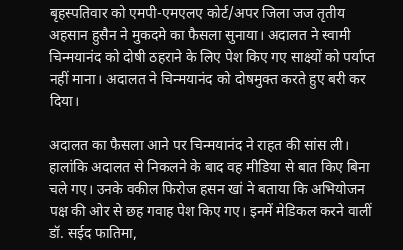बृहस्पतिवार को एमपी-एमएलए कोर्ट/अपर जिला जज तृतीय अहसान हुसैन ने मुकदमे का फैसला सुनाया। अदालत ने स्वामी चिन्मयानंद को दोषी ठहराने के लिए पेश किए गए साक्ष्यों को पर्याप्त नहीं माना। अदालत ने चिन्मयानंद को दोषमुक्त करते हुए बरी कर दिया।

अदालत का फैसला आने पर चिन्मयानंद ने राहत की सांस ली। हालांकि अदालत से निकलने के बाद वह मीडिया से बात किए बिना चले गए। उनके वकील फिरोज हसन खां ने बताया कि अभियोजन पक्ष की ओर से छह गवाह पेश किए गए। इनमें मेडिकल करने वालीं डॉ. सईद फातिमा,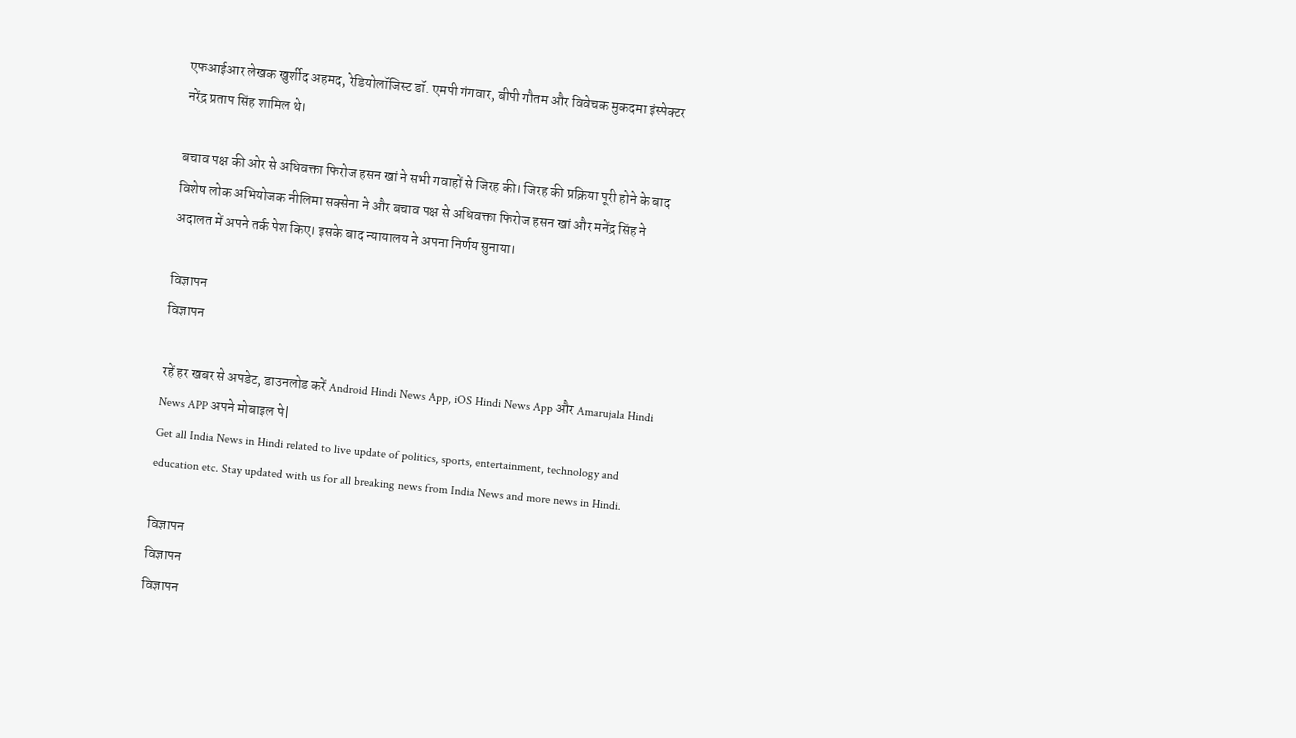एफआईआर लेखक खुर्शीद अहमद, रेडियोलॉजिस्ट डॉ. एमपी गंगवार, बीपी गौतम और विवेचक मुकदमा इंस्पेक्टर नरेंद्र प्रताप सिंह शामिल थे।

बचाव पक्ष की ओर से अधिवक्ता फिरोज हसन खां ने सभी गवाहों से जिरह की। जिरह की प्रक्रिया पूरी होने के बाद विशेष लोक अभियोजक नीलिमा सक्सेना ने और बचाव पक्ष से अधिवक्ता फिरोज हसन खां और मनेंद्र सिंह ने अदालत में अपने तर्क पेश किए। इसके बाद न्यायालय ने अपना निर्णय सुनाया।

विज्ञापन
विज्ञापन

रहें हर खबर से अपडेट, डाउनलोड करें Android Hindi News App, iOS Hindi News App और Amarujala Hindi News APP अपने मोबाइल पे|
Get all India News in Hindi related to live update of politics, sports, entertainment, technology and education etc. Stay updated with us for all breaking news from India News and more news in Hindi.

विज्ञापन
विज्ञापन
विज्ञापन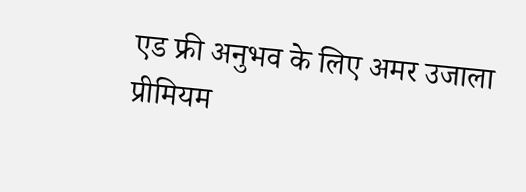एड फ्री अनुभव के लिए अमर उजाला प्रीमियम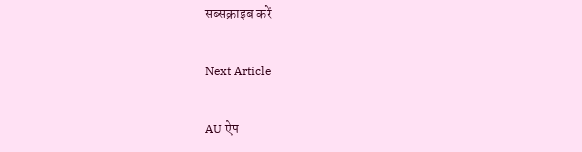सब्सक्राइब करें

Next Article

AU ऐप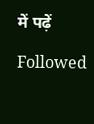में पढ़ें

Followed